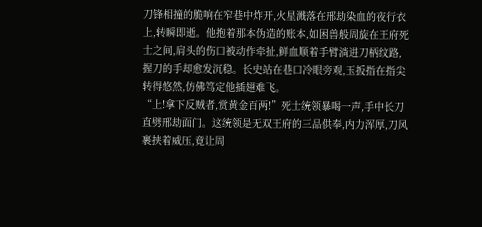刀锋相撞的脆响在窄巷中炸开,火星溅落在邢劫染血的夜行衣上,转瞬即逝。他抱着那本伪造的账本,如困兽般周旋在王府死士之间,肩头的伤口被动作牵扯,鲜血顺着手臂淌进刀柄纹路,握刀的手却愈发沉稳。长史站在巷口冷眼旁观,玉扳指在指尖转得悠然,仿佛笃定他插翅难飞。
“上!拿下反贼者,赏黄金百两!”死士统领暴喝一声,手中长刀直劈邢劫面门。这统领是无双王府的三品供奉,内力浑厚,刀风裹挟着威压,竟让周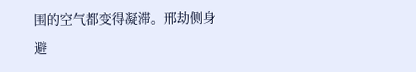围的空气都变得凝滞。邢劫侧身避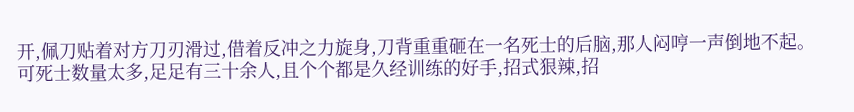开,佩刀贴着对方刀刃滑过,借着反冲之力旋身,刀背重重砸在一名死士的后脑,那人闷哼一声倒地不起。
可死士数量太多,足足有三十余人,且个个都是久经训练的好手,招式狠辣,招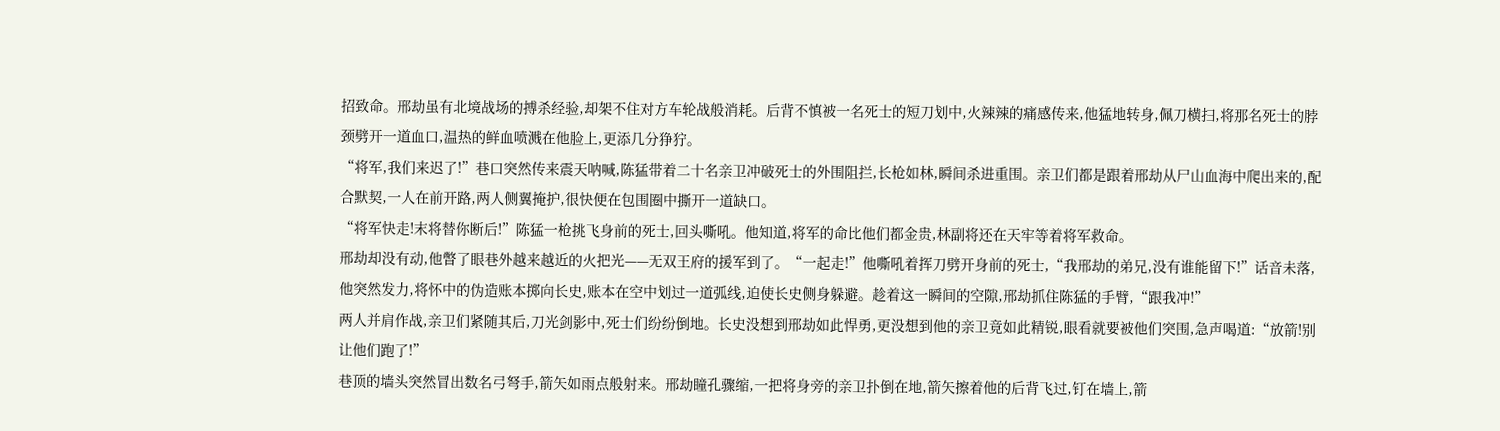招致命。邢劫虽有北境战场的搏杀经验,却架不住对方车轮战般消耗。后背不慎被一名死士的短刀划中,火辣辣的痛感传来,他猛地转身,佩刀横扫,将那名死士的脖颈劈开一道血口,温热的鲜血喷溅在他脸上,更添几分狰狞。
“将军,我们来迟了!”巷口突然传来震天呐喊,陈猛带着二十名亲卫冲破死士的外围阻拦,长枪如林,瞬间杀进重围。亲卫们都是跟着邢劫从尸山血海中爬出来的,配合默契,一人在前开路,两人侧翼掩护,很快便在包围圈中撕开一道缺口。
“将军快走!末将替你断后!”陈猛一枪挑飞身前的死士,回头嘶吼。他知道,将军的命比他们都金贵,林副将还在天牢等着将军救命。
邢劫却没有动,他瞥了眼巷外越来越近的火把光——无双王府的援军到了。“一起走!”他嘶吼着挥刀劈开身前的死士,“我邢劫的弟兄,没有谁能留下!”话音未落,他突然发力,将怀中的伪造账本掷向长史,账本在空中划过一道弧线,迫使长史侧身躲避。趁着这一瞬间的空隙,邢劫抓住陈猛的手臂,“跟我冲!”
两人并肩作战,亲卫们紧随其后,刀光剑影中,死士们纷纷倒地。长史没想到邢劫如此悍勇,更没想到他的亲卫竟如此精锐,眼看就要被他们突围,急声喝道:“放箭!别让他们跑了!”
巷顶的墙头突然冒出数名弓弩手,箭矢如雨点般射来。邢劫瞳孔骤缩,一把将身旁的亲卫扑倒在地,箭矢擦着他的后背飞过,钉在墙上,箭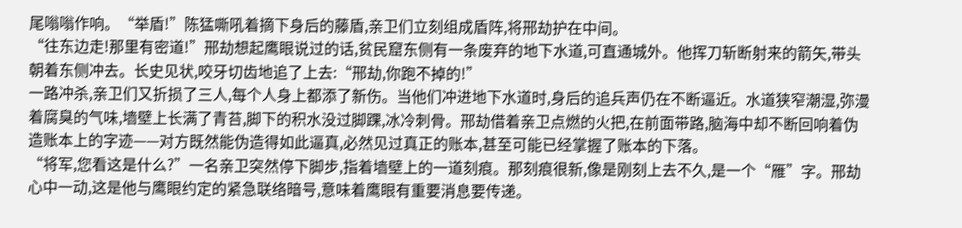尾嗡嗡作响。“举盾!”陈猛嘶吼着摘下身后的藤盾,亲卫们立刻组成盾阵,将邢劫护在中间。
“往东边走!那里有密道!”邢劫想起鹰眼说过的话,贫民窟东侧有一条废弃的地下水道,可直通城外。他挥刀斩断射来的箭矢,带头朝着东侧冲去。长史见状,咬牙切齿地追了上去:“邢劫,你跑不掉的!”
一路冲杀,亲卫们又折损了三人,每个人身上都添了新伤。当他们冲进地下水道时,身后的追兵声仍在不断逼近。水道狭窄潮湿,弥漫着腐臭的气味,墙壁上长满了青苔,脚下的积水没过脚踝,冰冷刺骨。邢劫借着亲卫点燃的火把,在前面带路,脑海中却不断回响着伪造账本上的字迹——对方既然能伪造得如此逼真,必然见过真正的账本,甚至可能已经掌握了账本的下落。
“将军,您看这是什么?”一名亲卫突然停下脚步,指着墙壁上的一道刻痕。那刻痕很新,像是刚刻上去不久,是一个“雁”字。邢劫心中一动,这是他与鹰眼约定的紧急联络暗号,意味着鹰眼有重要消息要传递。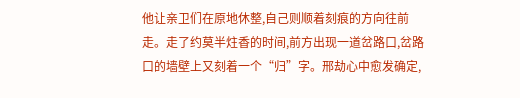他让亲卫们在原地休整,自己则顺着刻痕的方向往前走。走了约莫半炷香的时间,前方出现一道岔路口,岔路口的墙壁上又刻着一个“归”字。邢劫心中愈发确定,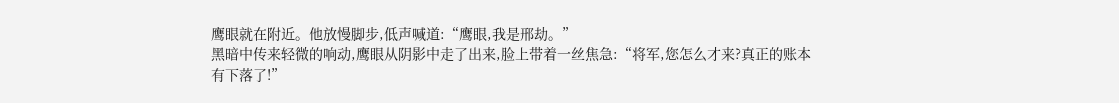鹰眼就在附近。他放慢脚步,低声喊道:“鹰眼,我是邢劫。”
黑暗中传来轻微的响动,鹰眼从阴影中走了出来,脸上带着一丝焦急:“将军,您怎么才来?真正的账本有下落了!”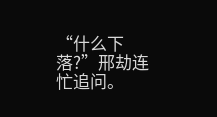“什么下落?”邢劫连忙追问。